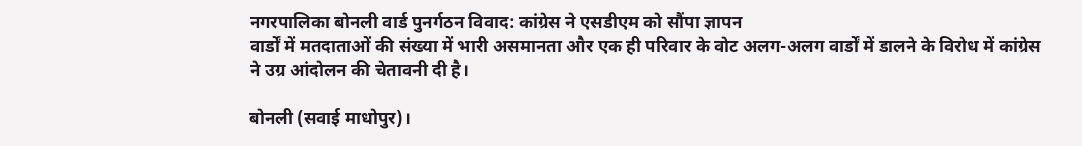नगरपालिका बोनली वार्ड पुनर्गठन विवाद: कांग्रेस ने एसडीएम को सौंपा ज्ञापन
वार्डों में मतदाताओं की संख्या में भारी असमानता और एक ही परिवार के वोट अलग-अलग वार्डों में डालने के विरोध में कांग्रेस ने उग्र आंदोलन की चेतावनी दी है।

बोनली (सवाई माधोपुर)।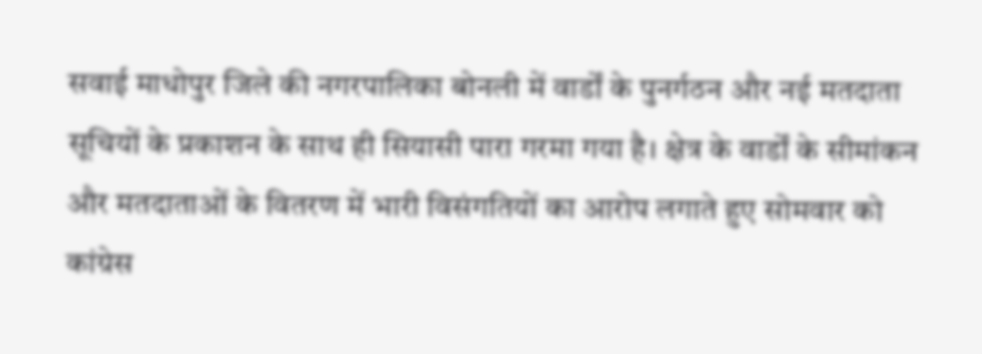सवाई माधोपुर जिले की नगरपालिका बोनली में वार्डों के पुनर्गठन और नई मतदाता सूचियों के प्रकाशन के साथ ही सियासी पारा गरमा गया है। क्षेत्र के वार्डों के सीमांकन और मतदाताओं के वितरण में भारी विसंगतियों का आरोप लगाते हुए सोमवार को कांग्रेस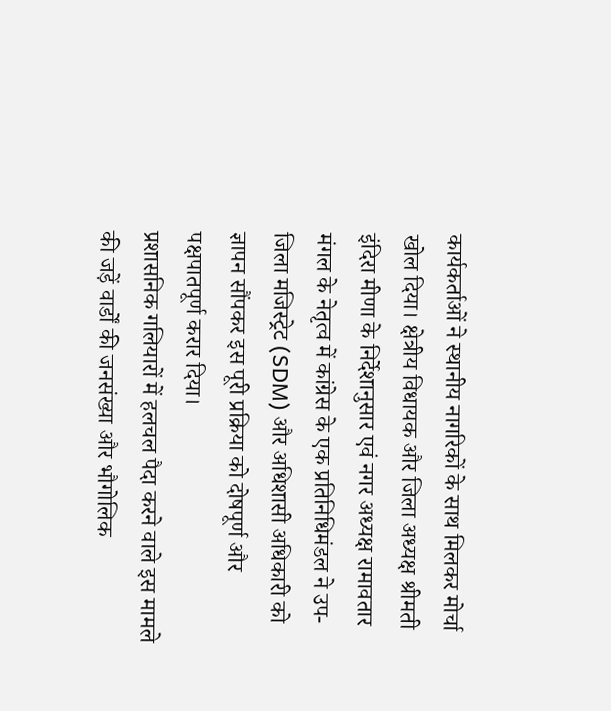कार्यकर्ताओं ने स्थानीय नागरिकों के साथ मिलकर मोर्चा खोल दिया। क्षेत्रीय विधायक और जिला अध्यक्ष श्रीमती इंदिरा मीणा के निर्देशानुसार एवं नगर अध्यक्ष रामावतार मंगल के नेतृत्व में कांग्रेस के एक प्रतिनिधिमंडल ने उप-जिला मजिस्ट्रेट (SDM) और अधिशासी अधिकारी को ज्ञापन सौंपकर इस पूरी प्रक्रिया को दोषपूर्ण और पक्षपातपूर्ण करार दिया।
प्रशासनिक गलियारों में हलचल पैदा करने वाले इस मामले की जड़ें वार्डों की जनसंख्या और भौगोलिक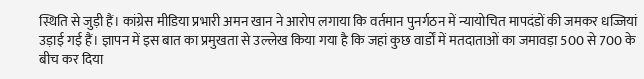स्थिति से जुड़ी हैं। कांग्रेस मीडिया प्रभारी अमन खान ने आरोप लगाया कि वर्तमान पुनर्गठन में न्यायोचित मापदंडों की जमकर धज्जियां उड़ाई गई हैं। ज्ञापन में इस बात का प्रमुखता से उल्लेख किया गया है कि जहां कुछ वार्डों में मतदाताओं का जमावड़ा 500 से 700 के बीच कर दिया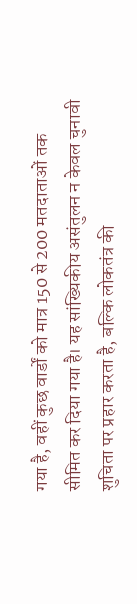गया है, वहीं कुछ वार्डों को मात्र 150 से 200 मतदाताओं तक सीमित कर दिया गया है। यह सांख्यिकीय असंतुलन न केवल चुनावी शुचिता पर प्रहार करता है, बल्कि लोकतंत्र की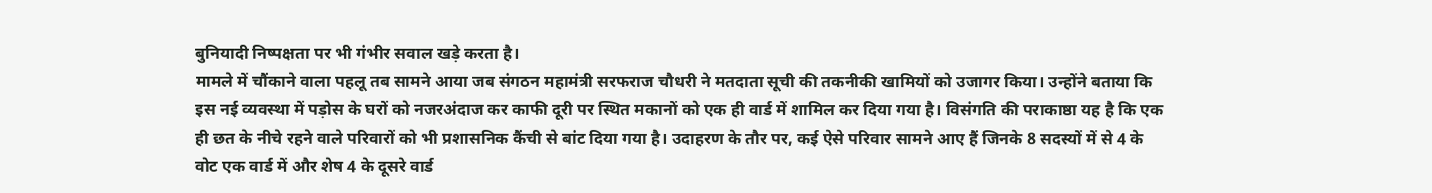बुनियादी निष्पक्षता पर भी गंभीर सवाल खड़े करता है।
मामले में चौंकाने वाला पहलू तब सामने आया जब संगठन महामंत्री सरफराज चौधरी ने मतदाता सूची की तकनीकी खामियों को उजागर किया। उन्होंने बताया कि इस नई व्यवस्था में पड़ोस के घरों को नजरअंदाज कर काफी दूरी पर स्थित मकानों को एक ही वार्ड में शामिल कर दिया गया है। विसंगति की पराकाष्ठा यह है कि एक ही छत के नीचे रहने वाले परिवारों को भी प्रशासनिक कैंची से बांट दिया गया है। उदाहरण के तौर पर, कई ऐसे परिवार सामने आए हैं जिनके 8 सदस्यों में से 4 के वोट एक वार्ड में और शेष 4 के दूसरे वार्ड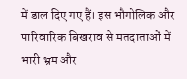में डाल दिए गए हैं। इस भौगोलिक और पारिवारिक बिखराव से मतदाताओं में भारी भ्रम और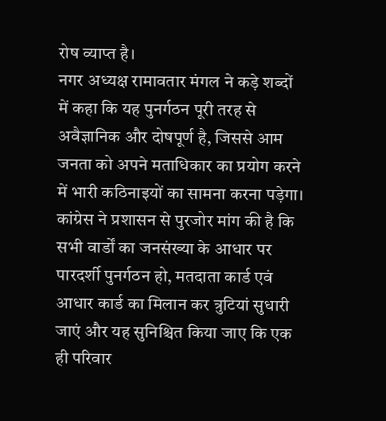रोष व्याप्त है।
नगर अध्यक्ष रामावतार मंगल ने कड़े शब्दों में कहा कि यह पुनर्गठन पूरी तरह से अवैज्ञानिक और दोषपूर्ण है, जिससे आम जनता को अपने मताधिकार का प्रयोग करने में भारी कठिनाइयों का सामना करना पड़ेगा। कांग्रेस ने प्रशासन से पुरजोर मांग की है कि सभी वार्डों का जनसंख्या के आधार पर पारदर्शी पुनर्गठन हो, मतदाता कार्ड एवं आधार कार्ड का मिलान कर त्रुटियां सुधारी जाएं और यह सुनिश्चित किया जाए कि एक ही परिवार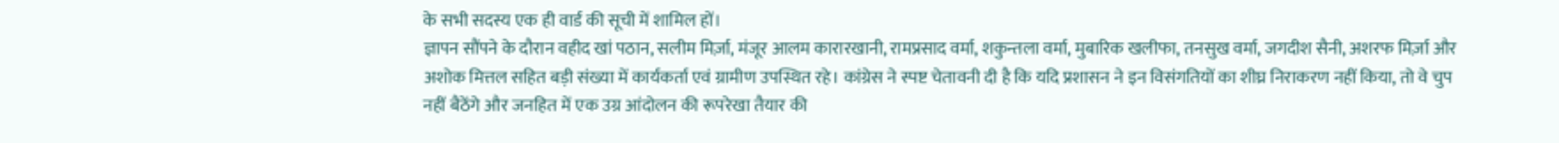के सभी सदस्य एक ही वार्ड की सूची में शामिल हों।
ज्ञापन सौंपने के दौरान वहीद खां पठान, सलीम मिर्ज़ा, मंजूर आलम कारारखानी, रामप्रसाद वर्मा, शकुन्तला वर्मा, मुबारिक खलीफा, तनसुख वर्मा, जगदीश सैनी, अशरफ मिर्ज़ा और अशोक मित्तल सहित बड़ी संख्या में कार्यकर्ता एवं ग्रामीण उपस्थित रहे। कांग्रेस ने स्पष्ट चेतावनी दी है कि यदि प्रशासन ने इन विसंगतियों का शीघ्र निराकरण नहीं किया, तो वे चुप नहीं बैठेंगे और जनहित में एक उग्र आंदोलन की रूपरेखा तैयार की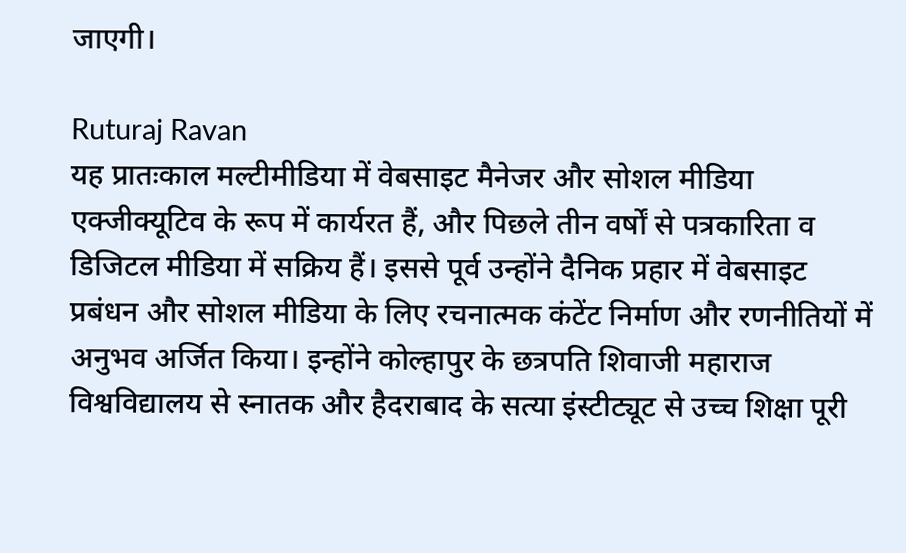जाएगी।

Ruturaj Ravan
यह प्रातःकाल मल्टीमीडिया में वेबसाइट मैनेजर और सोशल मीडिया एक्जीक्यूटिव के रूप में कार्यरत हैं, और पिछले तीन वर्षों से पत्रकारिता व डिजिटल मीडिया में सक्रिय हैं। इससे पूर्व उन्होंने दैनिक प्रहार में वेबसाइट प्रबंधन और सोशल मीडिया के लिए रचनात्मक कंटेंट निर्माण और रणनीतियों में अनुभव अर्जित किया। इन्होंने कोल्हापुर के छत्रपति शिवाजी महाराज विश्वविद्यालय से स्नातक और हैदराबाद के सत्या इंस्टीट्यूट से उच्च शिक्षा पूरी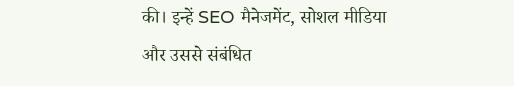की। इन्हें SEO मैनेजमेंट, सोशल मीडिया और उससे संबंधित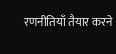रणनीतियाँ तैयार करने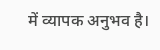में व्यापक अनुभव है।